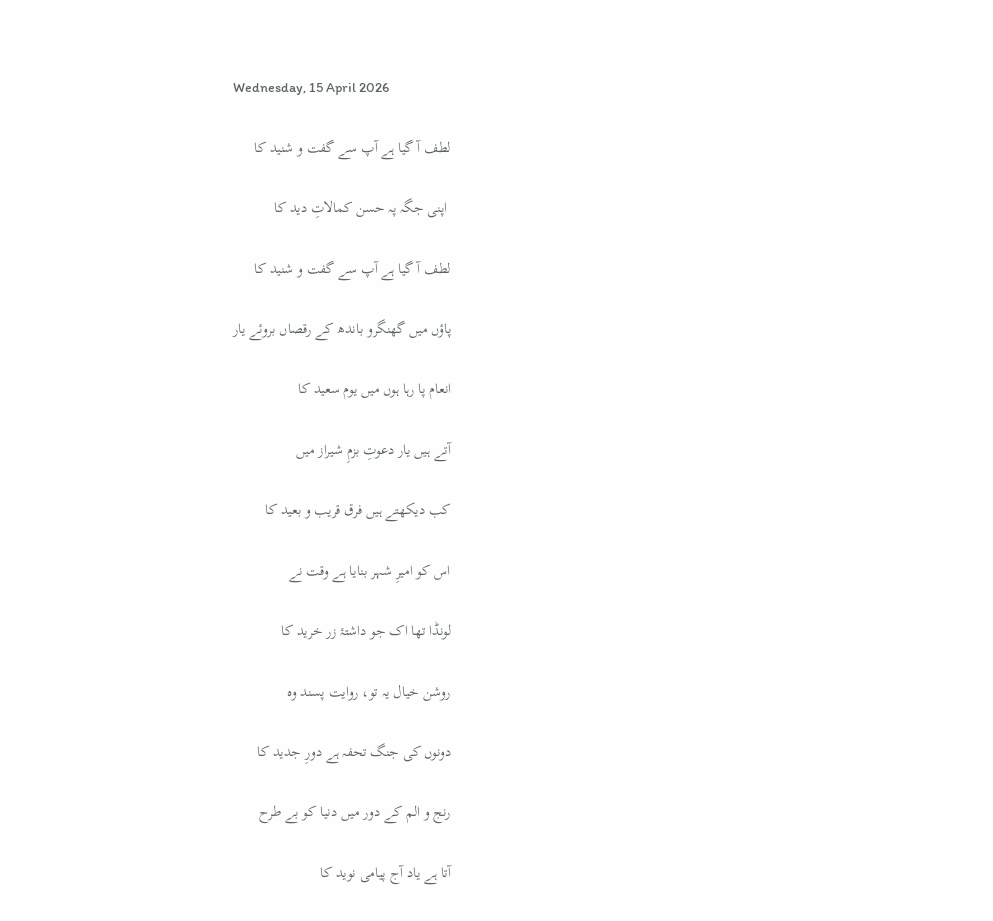Wednesday, 15 April 2026

لطف آ گیا ہے آپ سے گفت و شنید کا

 اپنی جگہ پہ حسن کمالاتِ دید کا

لطف آ گیا ہے آپ سے گفت و شنید کا

پاؤں میں گھنگرو باندھ کے رقصاں بروئے یار

انعام پا رہا ہوں میں یوم سعید کا

آتے ہیں یار دعوتِ بزمِ شیراز میں

کب دیکھتے ہیں فرق قریب و بعید کا

اس کو امیرِ شہر بنایا ہے وقت نے

لونڈا تھا اک جو داشتۂ زر خرید کا

روشن خیال یہ تو، روایت پسند وہ

دونوں کی جنگ تحفہ ہے دورِ جدید کا

رنج و الم کے دور میں دنیا کو بے طرح

آتا ہے یاد آج پیامی نوید کا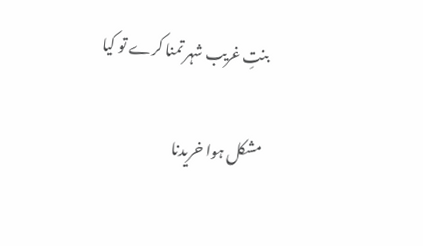بنتِ غریب شہر تمنا کرے تو کیا

مشکل ہوا خریدنا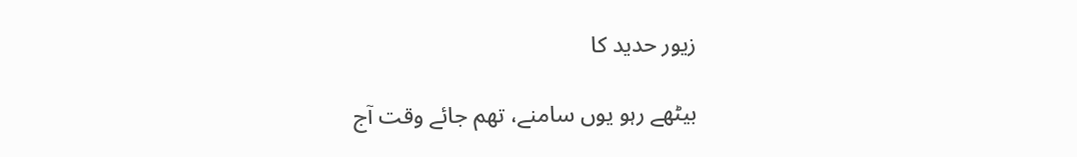زیور حدید کا

بیٹھے رہو یوں سامنے، تھم جائے وقت آج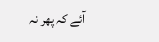آئے کہ پھر نہ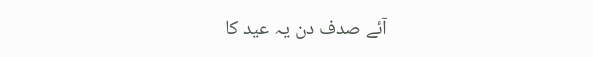آئے صدف دن یہ عید کا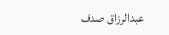عبدالرزاق صدف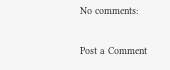No comments:

Post a Comment